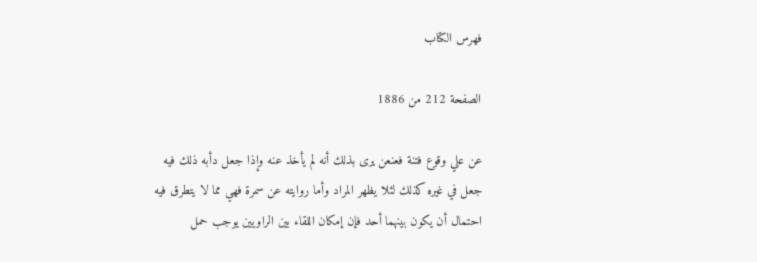فهرس الكتاب

الصفحة 212 من 1886

عن علي وقوع فتنة فعنعن يرى بذلك أنه لم يأخذ عنه وإذا جعل دأبه ذلك فيه جعل في غيره كذلك لئلا يظهر المراد وأما روايته عن سمرة فهي مما لا يتطرق فيه احتمال أن يكون بينهما أحد فإن إمكان اللقاء بين الراويين يوجب حمل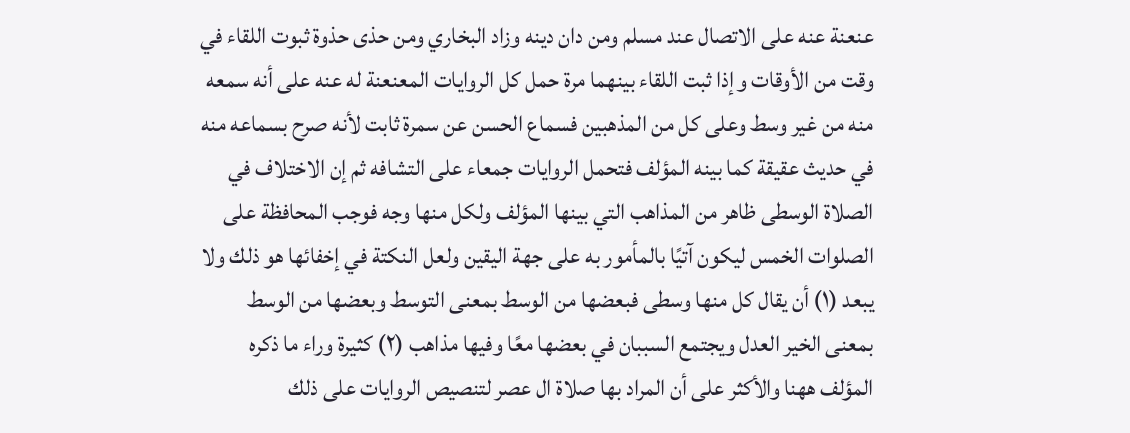عنعنة عنه على الاتصال عند مسلم ومن دان دينه وزاد البخاري ومن حذى حذوة ثبوت اللقاء في وقت من الأوقات وإذا ثبت اللقاء بينهما مرة حمل كل الروايات المعنعنة له عنه على أنه سمعه منه من غير وسط وعلى كل من المذهبين فسماع الحسن عن سمرة ثابت لأنه صرح بسماعه منه في حديث عقيقة كما بينه المؤلف فتحمل الروايات جمعاء على التشافه ثم إن الاختلاف في الصلاة الوسطى ظاهر من المذاهب التي بينها المؤلف ولكل منها وجه فوجب المحافظة على الصلوات الخمس ليكون آتيًا بالمأمور به على جهة اليقين ولعل النكتة في إخفائها هو ذلك ولا يبعد (١) أن يقال كل منها وسطى فبعضها من الوسط بمعنى التوسط وبعضها من الوسط بمعنى الخير العدل ويجتمع السببان في بعضها معًا وفيها مذاهب (٢) كثيرة وراء ما ذكره المؤلف ههنا والأكثر على أن المراد بها صلاة ال عصر لتنصيص الروايات على ذلك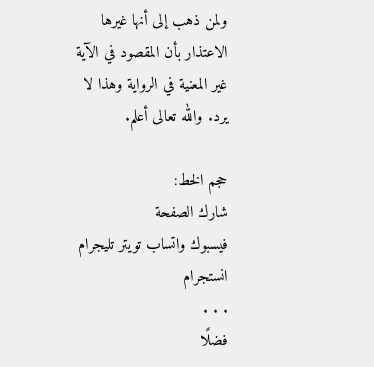ولمن ذهب إلى أنها غيرها الاعتذار بأن المقصود في الآية غير المعنية في الرواية وهذا لا يرد. والله تعالى أعلم.

حجم الخط:
شارك الصفحة
فيسبوك واتساب تويتر تليجرام انستجرام
. . .
فضلًا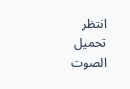انتظر تحميل الصوت